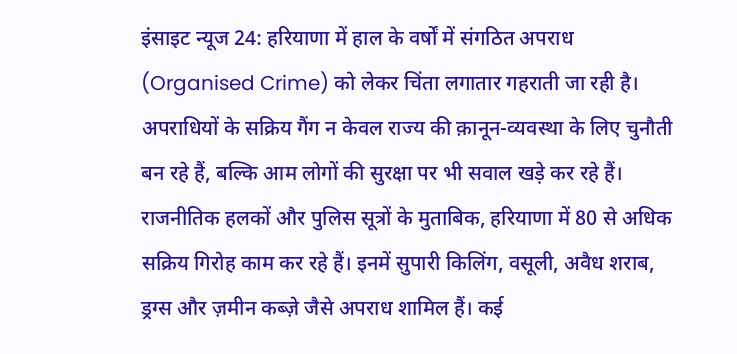इंसाइट न्यूज 24: हरियाणा में हाल के वर्षों में संगठित अपराध (Organised Crime) को लेकर चिंता लगातार गहराती जा रही है। अपराधियों के सक्रिय गैंग न केवल राज्य की क़ानून-व्यवस्था के लिए चुनौती बन रहे हैं, बल्कि आम लोगों की सुरक्षा पर भी सवाल खड़े कर रहे हैं।
राजनीतिक हलकों और पुलिस सूत्रों के मुताबिक, हरियाणा में 80 से अधिक सक्रिय गिरोह काम कर रहे हैं। इनमें सुपारी किलिंग, वसूली, अवैध शराब, ड्रग्स और ज़मीन कब्ज़े जैसे अपराध शामिल हैं। कई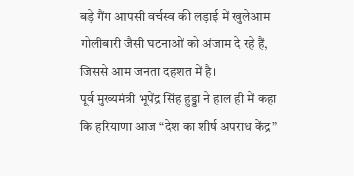बड़े गैंग आपसी वर्चस्व की लड़ाई में खुलेआम गोलीबारी जैसी घटनाओं को अंजाम दे रहे हैं, जिससे आम जनता दहशत में है।
पूर्व मुख्यमंत्री भूपेंद्र सिंह हुड्डा ने हाल ही में कहा कि हरियाणा आज “देश का शीर्ष अपराध केंद्र”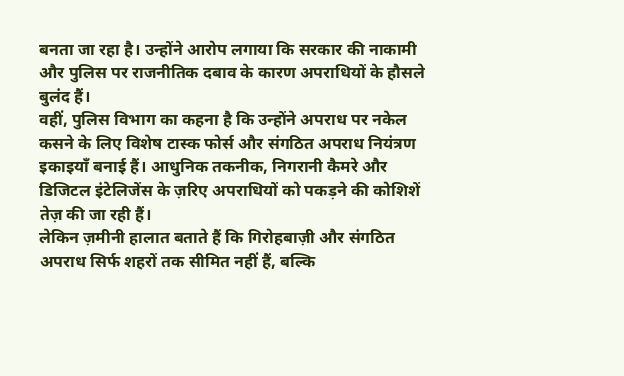बनता जा रहा है। उन्होंने आरोप लगाया कि सरकार की नाकामी और पुलिस पर राजनीतिक दबाव के कारण अपराधियों के हौसले बुलंद हैं।
वहीं, पुलिस विभाग का कहना है कि उन्होंने अपराध पर नकेल कसने के लिए विशेष टास्क फोर्स और संगठित अपराध नियंत्रण इकाइयाँ बनाई हैं। आधुनिक तकनीक, निगरानी कैमरे और डिजिटल इंटेलिजेंस के ज़रिए अपराधियों को पकड़ने की कोशिशें तेज़ की जा रही हैं।
लेकिन ज़मीनी हालात बताते हैं कि गिरोहबाज़ी और संगठित अपराध सिर्फ शहरों तक सीमित नहीं हैं, बल्कि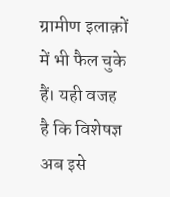ग्रामीण इलाक़ों में भी फैल चुके हैं। यही वजह है कि विशेषज्ञ अब इसे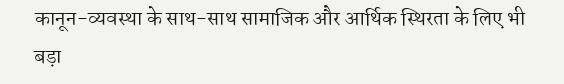कानून-व्यवस्था के साथ-साथ सामाजिक और आर्थिक स्थिरता के लिए भी बड़ा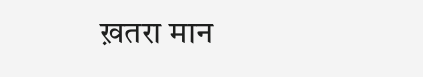ख़तरा मान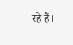रहे हैं।